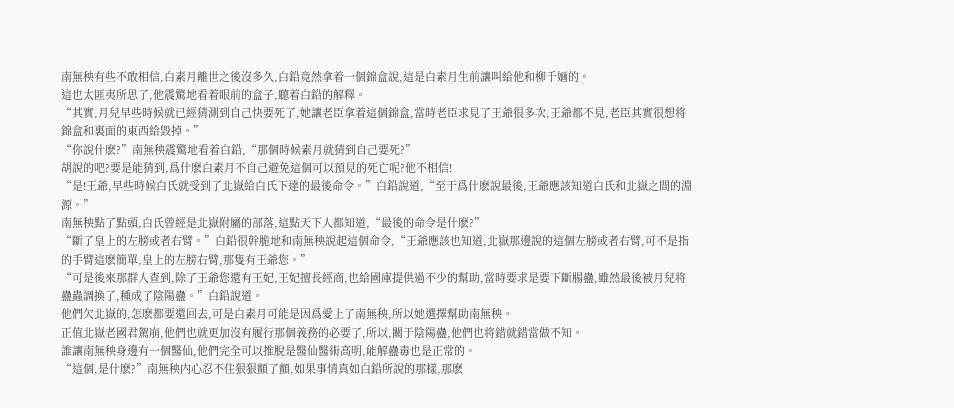南無秧有些不敢相信,白素月離世之後沒多久,白鉛竟然拿着一個錦盒說,這是白素月生前讓叫給他和柳千婳的。
這也太匪夷所思了,他震驚地看着眼前的盒子,聽着白鉛的解釋。
“其實,月兒早些時候就已經猜測到自己快要死了,她讓老臣拿着這個錦盒,當時老臣求見了王爺很多次,王爺都不見,老臣其實很想将錦盒和裏面的東西給毀掉。”
“你說什麽?”南無秧震驚地看着白鉛,“那個時候素月就猜到自己要死?”
胡說的吧?要是能猜到,爲什麽白素月不自己避免這個可以預見的死亡呢?他不相信!
“是!王爺,早些時候白氏就受到了北嶽給白氏下達的最後命令。”白鉛說道,“至于爲什麽說最後,王爺應該知道白氏和北嶽之間的淵源。”
南無秧點了點頭,白氏曾經是北嶽附屬的部落,這點天下人都知道,“最後的命令是什麽?”
“斷了皇上的左膀或者右臂。”白鉛很幹脆地和南無秧說起這個命令,“王爺應該也知道,北嶽那邊說的這個左膀或者右臂,可不是指的手臂這麽簡單,皇上的左膀右臂,那隻有王爺您。”
“可是後來那群人查到,除了王爺您還有王妃,王妃擅長經商,也給國庫提供過不少的幫助,當時要求是要下斷腸蠱,雖然最後被月兒将蠱蟲調換了,種成了陰陽蠱。”白鉛說道。
他們欠北嶽的,怎麽都要還回去,可是白素月可能是因爲愛上了南無秧,所以她選擇幫助南無秧。
正值北嶽老國君駕崩,他們也就更加沒有履行那個義務的必要了,所以,關于陰陽蠱,他們也将錯就錯當做不知。
誰讓南無秧身邊有一個醫仙,他們完全可以推脫是醫仙醫術高明,能解蠱毒也是正常的。
“這個,是什麽?”南無秧内心忍不住狠狠顫了顫,如果事情真如白鉛所說的那樣,那麽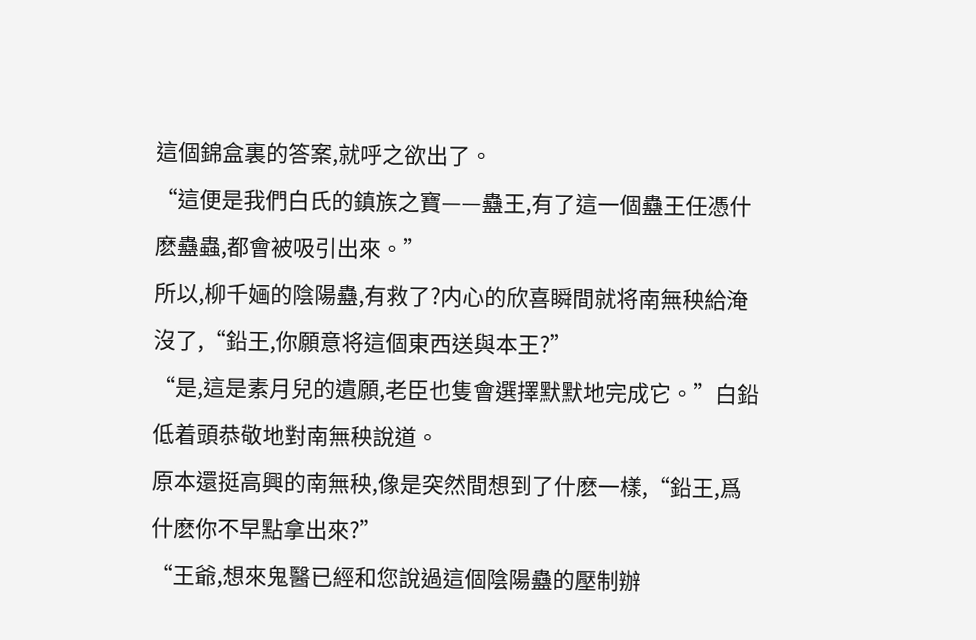這個錦盒裏的答案,就呼之欲出了。
“這便是我們白氏的鎮族之寶——蠱王,有了這一個蠱王任憑什麽蠱蟲,都會被吸引出來。”
所以,柳千婳的陰陽蠱,有救了?内心的欣喜瞬間就将南無秧給淹沒了,“鉛王,你願意将這個東西送與本王?”
“是,這是素月兒的遺願,老臣也隻會選擇默默地完成它。”白鉛低着頭恭敬地對南無秧說道。
原本還挺高興的南無秧,像是突然間想到了什麽一樣,“鉛王,爲什麽你不早點拿出來?”
“王爺,想來鬼醫已經和您說過這個陰陽蠱的壓制辦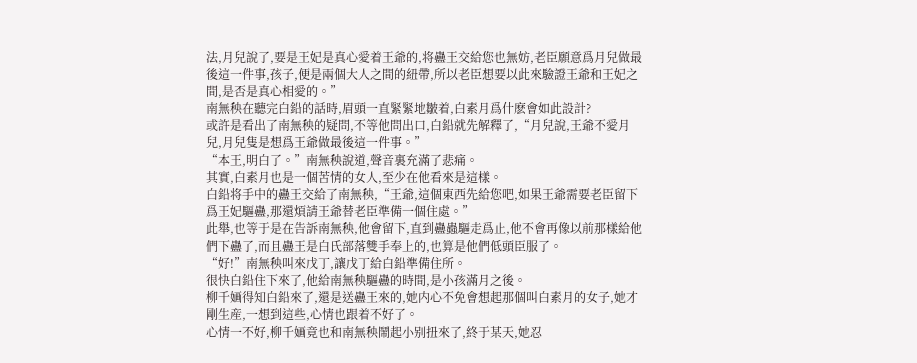法,月兒說了,要是王妃是真心愛着王爺的,将蠱王交給您也無妨,老臣願意爲月兒做最後這一件事,孩子,便是兩個大人之間的紐帶,所以老臣想要以此來驗證王爺和王妃之間,是否是真心相愛的。”
南無秧在聽完白鉛的話時,眉頭一直緊緊地皺着,白素月爲什麽會如此設計?
或許是看出了南無秧的疑問,不等他問出口,白鉛就先解釋了,“月兒說,王爺不愛月兒,月兒隻是想爲王爺做最後這一件事。”
“本王,明白了。”南無秧說道,聲音裏充滿了悲痛。
其實,白素月也是一個苦情的女人,至少在他看來是這樣。
白鉛将手中的蠱王交給了南無秧,“王爺,這個東西先給您吧,如果王爺需要老臣留下爲王妃驅蠱,那還煩請王爺替老臣準備一個住處。”
此舉,也等于是在告訴南無秧,他會留下,直到蠱蟲驅走爲止,他不會再像以前那樣給他們下蠱了,而且蠱王是白氏部落雙手奉上的,也算是他們低頭臣服了。
“好!”南無秧叫來戊丁,讓戊丁給白鉛準備住所。
很快白鉛住下來了,他給南無秧驅蠱的時間,是小孩滿月之後。
柳千婳得知白鉛來了,還是送蠱王來的,她内心不免會想起那個叫白素月的女子,她才剛生産,一想到這些,心情也跟着不好了。
心情一不好,柳千婳竟也和南無秧鬧起小别扭來了,終于某天,她忍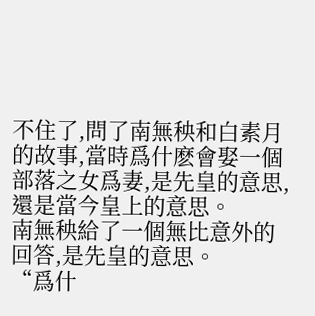不住了,問了南無秧和白素月的故事,當時爲什麽會娶一個部落之女爲妻,是先皇的意思,還是當今皇上的意思。
南無秧給了一個無比意外的回答,是先皇的意思。
“爲什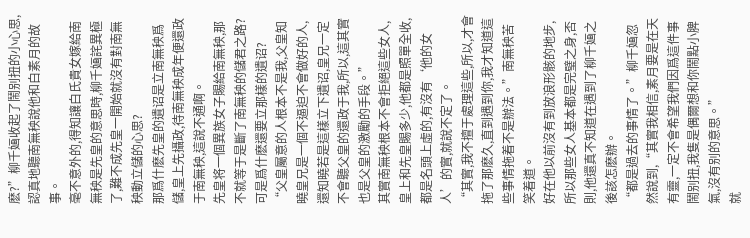麽?”柳千婳收起了鬧别扭的小心思,認真地聽南無秧說他和白素月的故事。
毫不意外的,得知讓白氏貴女嫁給南無秧是先皇的意思時,柳千婳詫異極了,難不成先皇一開始就沒有對南無秧動立儲的心思?
那爲什麽先皇的遺诏是立南無秧爲儲,皇上先攝政,待南無秧成年便還政于南無秧,這說不通啊。
先皇将一個異族女子賜給南無秧,那不就等于是斷了南無秧的儲君之路?可是爲什麽還要立那樣的遺诏?
“父皇屬意的人根本不是我,父皇知曉皇兄是一個不逼迫不會做好的人,還知曉若是這樣立下遺诏,皇兄一定不會聽父皇的還政于我,所以,這其實也是父皇的激勵的手段。”
其實南無秧根本不會拒絕這些女人,皇上和先皇賜多少,他都是照單全收,都是名頭上虛的,有沒有‘他的女人’的實,就說不定了。
“其實,我不擅于處理這些,所以,才會拖了那麽久,直到遇到你,我才知道這些事情拖着不是辦法。”南無秧苦笑着道。
好在他以前沒有到放浪形骸的地步,所以那些女人基本都是完璧之身,否則,他還真不知道在遇到了柳千婳之後該怎麽辦。
“都是過去的事情了。”柳千婳忽然說到,“其實我相信,素月要是在天有靈,一定不會希望我們因爲這件事鬧别扭,我隻是偶爾想和你鬧點小脾氣,沒有别的意思。”
就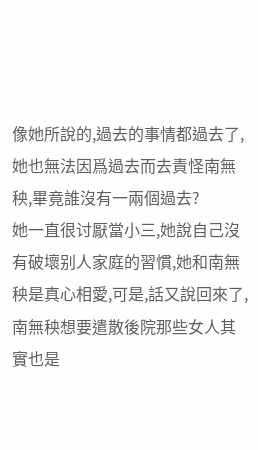像她所說的,過去的事情都過去了,她也無法因爲過去而去責怪南無秧,畢竟誰沒有一兩個過去?
她一直很讨厭當小三,她說自己沒有破壞别人家庭的習慣,她和南無秧是真心相愛,可是,話又說回來了,南無秧想要遣散後院那些女人其實也是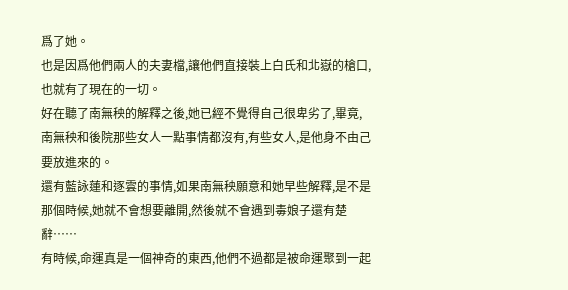爲了她。
也是因爲他們兩人的夫妻檔,讓他們直接裝上白氏和北嶽的槍口,也就有了現在的一切。
好在聽了南無秧的解釋之後,她已經不覺得自己很卑劣了,畢竟,南無秧和後院那些女人一點事情都沒有,有些女人,是他身不由己要放進來的。
還有藍詠蓮和逐雲的事情,如果南無秧願意和她早些解釋,是不是那個時候,她就不會想要離開,然後就不會遇到毒娘子還有楚辭……
有時候,命運真是一個神奇的東西,他們不過都是被命運聚到一起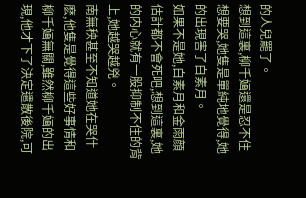的人兒罷了。
想到這裏,柳千婳還是忍不住想要哭,她隻是單純地覺得,她的出現害了白素月。
如果不是她,白素月和金雨顔估計都不會死吧,想到這裏,她的内心就有一股抑制不住的背上,她越哭越兇。
南無秧甚至不知道她在哭什麽,他隻是覺得這些好事情和柳千婳無關,雖然柳千婳的出現,他才下了決定遣散後院,可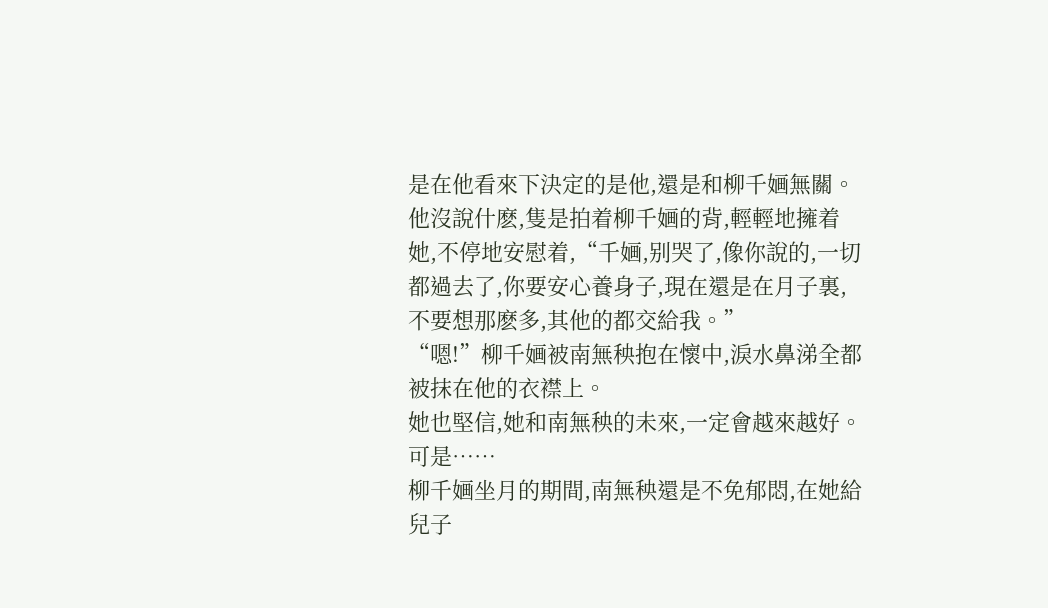是在他看來下決定的是他,還是和柳千婳無關。
他沒說什麽,隻是拍着柳千婳的背,輕輕地擁着她,不停地安慰着,“千婳,别哭了,像你說的,一切都過去了,你要安心養身子,現在還是在月子裏,不要想那麽多,其他的都交給我。”
“嗯!”柳千婳被南無秧抱在懷中,淚水鼻涕全都被抹在他的衣襟上。
她也堅信,她和南無秧的未來,一定會越來越好。
可是……
柳千婳坐月的期間,南無秧還是不免郁悶,在她給兒子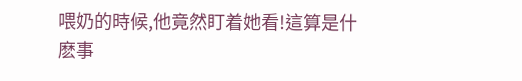喂奶的時候,他竟然盯着她看!這算是什麽事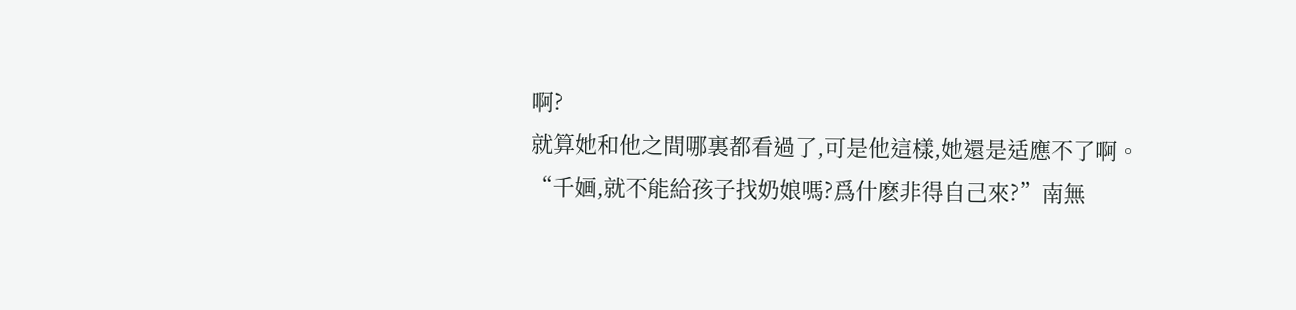啊?
就算她和他之間哪裏都看過了,可是他這樣,她還是适應不了啊。
“千婳,就不能給孩子找奶娘嗎?爲什麽非得自己來?”南無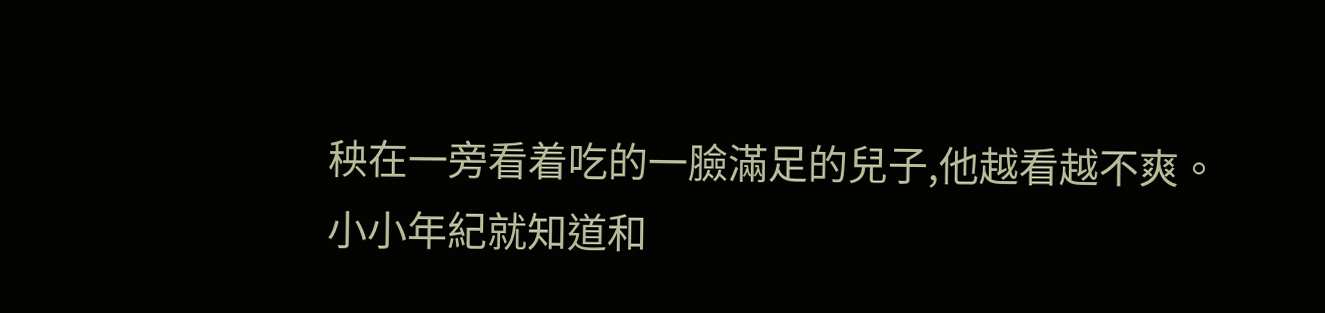秧在一旁看着吃的一臉滿足的兒子,他越看越不爽。
小小年紀就知道和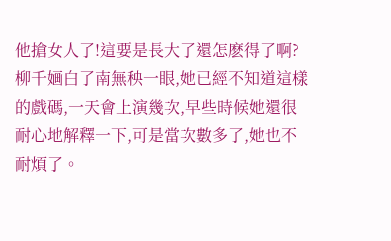他搶女人了!這要是長大了還怎麽得了啊?
柳千婳白了南無秧一眼,她已經不知道這樣的戲碼,一天會上演幾次,早些時候她還很耐心地解釋一下,可是當次數多了,她也不耐煩了。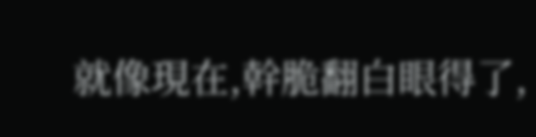就像現在,幹脆翻白眼得了,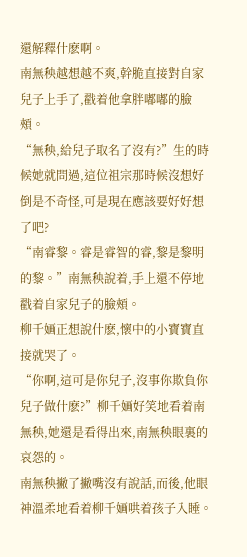還解釋什麽啊。
南無秧越想越不爽,幹脆直接對自家兒子上手了,戳着他拿胖嘟嘟的臉頰。
“無秧,給兒子取名了沒有?”生的時候她就問過,這位祖宗那時候沒想好倒是不奇怪,可是現在應該要好好想了吧?
“南睿黎。睿是睿智的睿,黎是黎明的黎。”南無秧說着,手上還不停地戳着自家兒子的臉頰。
柳千婳正想說什麽,懷中的小寶寶直接就哭了。
“你啊,這可是你兒子,沒事你欺負你兒子做什麽?”柳千婳好笑地看着南無秧,她還是看得出來,南無秧眼裏的哀怨的。
南無秧撇了撇嘴沒有說話,而後,他眼神溫柔地看着柳千婳哄着孩子入睡。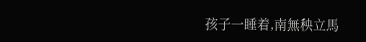孩子一睡着,南無秧立馬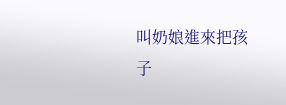叫奶娘進來把孩子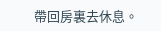帶回房裏去休息。